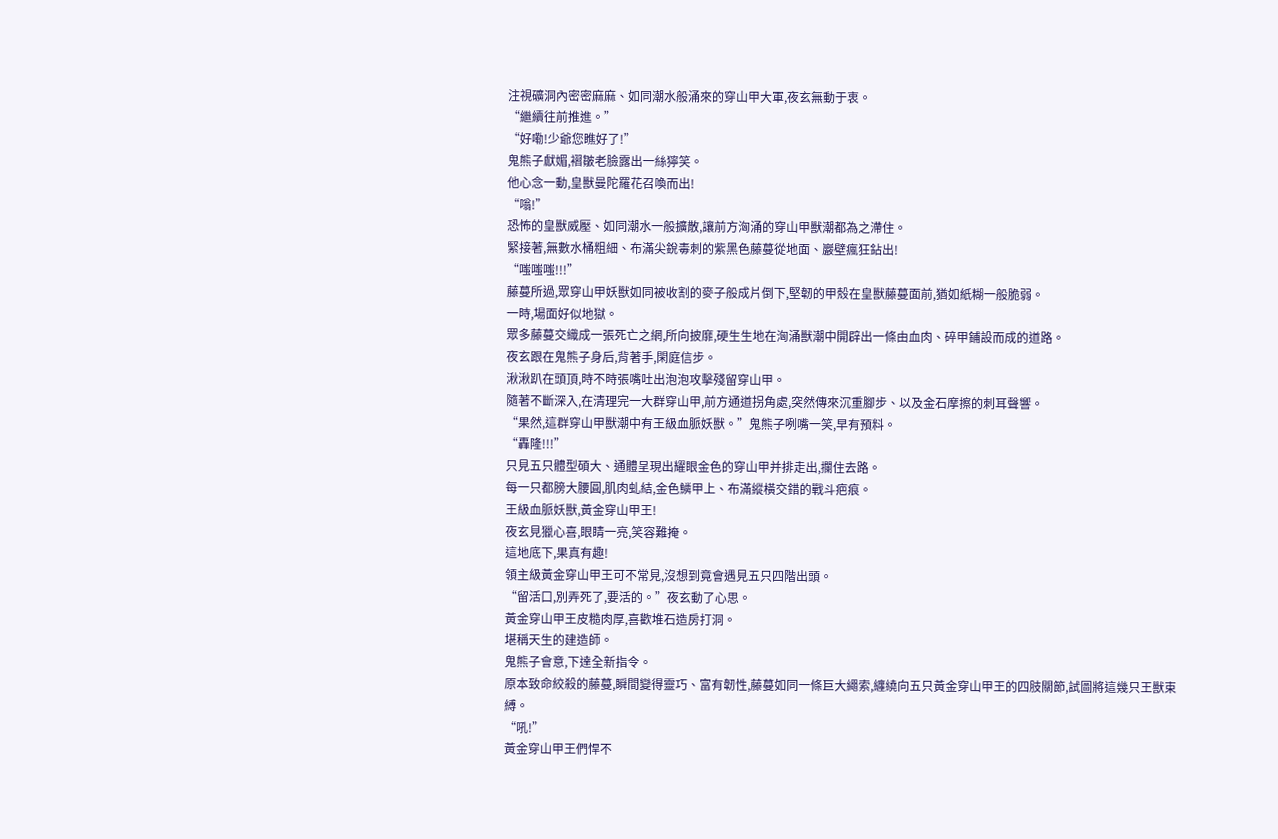注視礦洞內密密麻麻、如同潮水般涌來的穿山甲大軍,夜玄無動于衷。
“繼續往前推進。”
“好嘞!少爺您瞧好了!”
鬼熊子獻媚,褶皺老臉露出一絲獰笑。
他心念一動,皇獸曼陀羅花召喚而出!
“嗡!”
恐怖的皇獸威壓、如同潮水一般擴散,讓前方洶涌的穿山甲獸潮都為之滯住。
緊接著,無數水桶粗細、布滿尖銳毒刺的紫黑色藤蔓從地面、巖壁瘋狂鉆出!
“嗤嗤嗤!!!”
藤蔓所過,眾穿山甲妖獸如同被收割的麥子般成片倒下,堅韌的甲殼在皇獸藤蔓面前,猶如紙糊一般脆弱。
一時,場面好似地獄。
眾多藤蔓交織成一張死亡之網,所向披靡,硬生生地在洶涌獸潮中開辟出一條由血肉、碎甲鋪設而成的道路。
夜玄跟在鬼熊子身后,背著手,閑庭信步。
湫湫趴在頭頂,時不時張嘴吐出泡泡攻擊殘留穿山甲。
隨著不斷深入,在清理完一大群穿山甲,前方通道拐角處,突然傳來沉重腳步、以及金石摩擦的刺耳聲響。
“果然,這群穿山甲獸潮中有王級血脈妖獸。”鬼熊子咧嘴一笑,早有預料。
“轟隆!!!”
只見五只體型碩大、通體呈現出耀眼金色的穿山甲并排走出,攔住去路。
每一只都膀大腰圓,肌肉虬結,金色鱗甲上、布滿縱橫交錯的戰斗疤痕。
王級血脈妖獸,黃金穿山甲王!
夜玄見獵心喜,眼睛一亮,笑容難掩。
這地底下,果真有趣!
領主級黃金穿山甲王可不常見,沒想到竟會遇見五只四階出頭。
“留活口,別弄死了,要活的。”夜玄動了心思。
黃金穿山甲王皮糙肉厚,喜歡堆石造房打洞。
堪稱天生的建造師。
鬼熊子會意,下達全新指令。
原本致命絞殺的藤蔓,瞬間變得靈巧、富有韌性,藤蔓如同一條巨大繩索,纏繞向五只黃金穿山甲王的四肢關節,試圖將這幾只王獸束縛。
“吼!”
黃金穿山甲王們悍不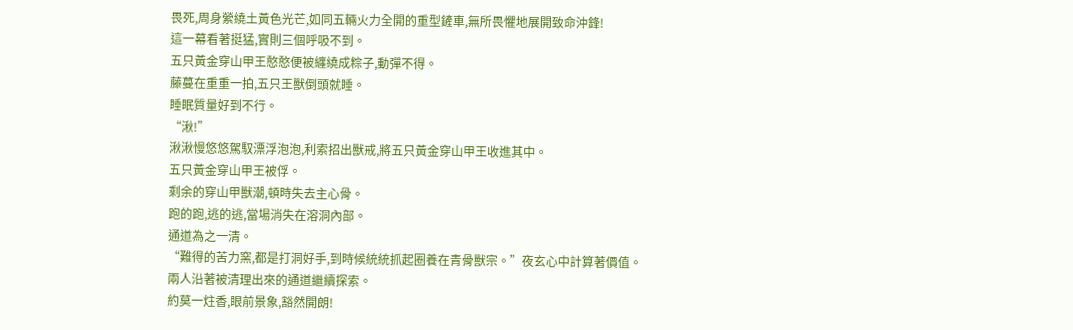畏死,周身縈繞土黃色光芒,如同五輛火力全開的重型鏟車,無所畏懼地展開致命沖鋒!
這一幕看著挺猛,實則三個呼吸不到。
五只黃金穿山甲王憨憨便被纏繞成粽子,動彈不得。
藤蔓在重重一拍,五只王獸倒頭就睡。
睡眠質量好到不行。
“湫!”
湫湫慢悠悠駕馭漂浮泡泡,利索招出獸戒,將五只黃金穿山甲王收進其中。
五只黃金穿山甲王被俘。
剩余的穿山甲獸潮,頓時失去主心骨。
跑的跑,逃的逃,當場消失在溶洞內部。
通道為之一清。
“難得的苦力窯,都是打洞好手,到時候統統抓起圈養在青骨獸宗。”夜玄心中計算著價值。
兩人沿著被清理出來的通道繼續探索。
約莫一炷香,眼前景象,豁然開朗!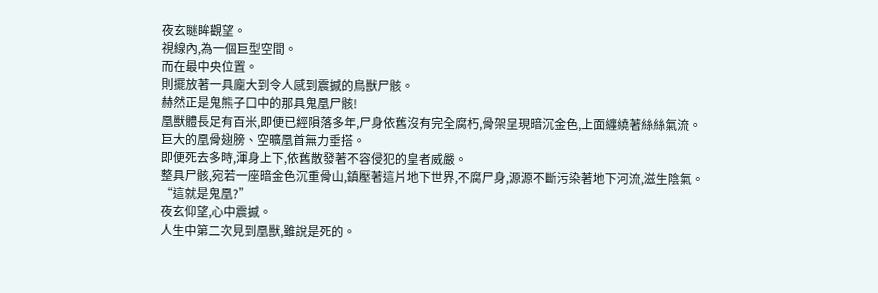夜玄瞇眸觀望。
視線內,為一個巨型空間。
而在最中央位置。
則擺放著一具龐大到令人感到震撼的鳥獸尸骸。
赫然正是鬼熊子口中的那具鬼凰尸骸!
凰獸體長足有百米,即便已經隕落多年,尸身依舊沒有完全腐朽,骨架呈現暗沉金色,上面纏繞著絲絲氣流。
巨大的凰骨翅膀、空曠凰首無力垂搭。
即便死去多時,渾身上下,依舊散發著不容侵犯的皇者威嚴。
整具尸骸,宛若一座暗金色沉重骨山,鎮壓著這片地下世界,不腐尸身,源源不斷污染著地下河流,滋生陰氣。
“這就是鬼凰?”
夜玄仰望,心中震撼。
人生中第二次見到凰獸,雖說是死的。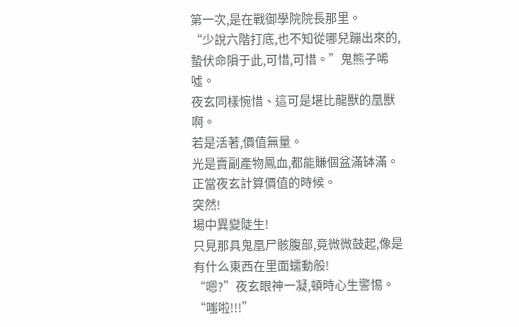第一次,是在戰御學院院長那里。
“少說六階打底,也不知從哪兒蹦出來的,蟄伏命隕于此,可惜,可惜。”鬼熊子唏噓。
夜玄同樣惋惜、這可是堪比龍獸的凰獸啊。
若是活著,價值無量。
光是賣副產物鳳血,都能賺個盆滿缽滿。
正當夜玄計算價值的時候。
突然!
場中異變陡生!
只見那具鬼凰尸骸腹部,竟微微鼓起,像是有什么東西在里面蠕動般!
“嗯?”夜玄眼神一凝,頓時心生警惕。
“嗤啦!!!”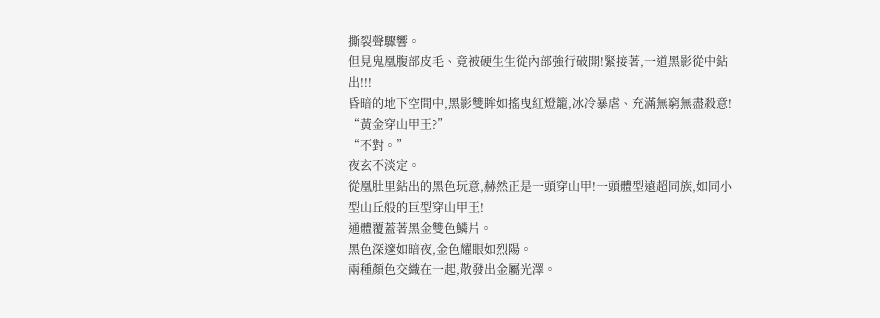撕裂聲驟響。
但見鬼凰腹部皮毛、竟被硬生生從內部強行破開!緊接著,一道黑影從中鉆出!!!
昏暗的地下空間中,黑影雙眸如搖曳紅燈籠,冰冷暴虐、充滿無窮無盡殺意!
“黃金穿山甲王?”
“不對。”
夜玄不淡定。
從凰肚里鉆出的黑色玩意,赫然正是一頭穿山甲!一頭體型遠超同族,如同小型山丘般的巨型穿山甲王!
通體覆蓋著黑金雙色鱗片。
黑色深邃如暗夜,金色耀眼如烈陽。
兩種顏色交織在一起,散發出金屬光澤。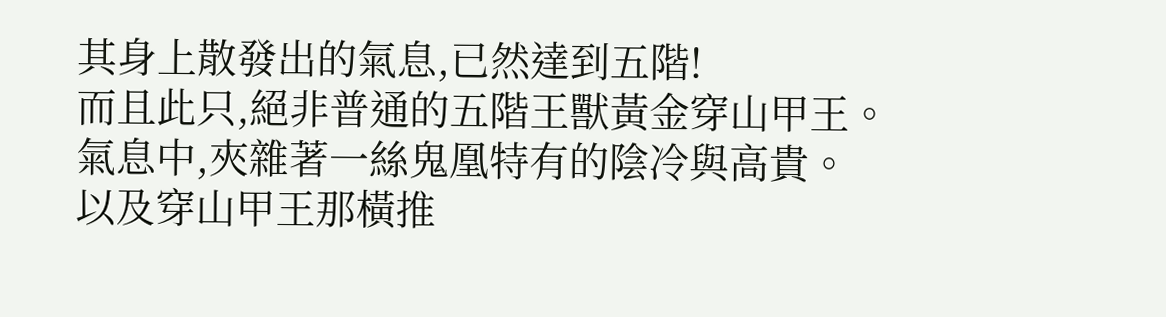其身上散發出的氣息,已然達到五階!
而且此只,絕非普通的五階王獸黃金穿山甲王。
氣息中,夾雜著一絲鬼凰特有的陰冷與高貴。
以及穿山甲王那橫推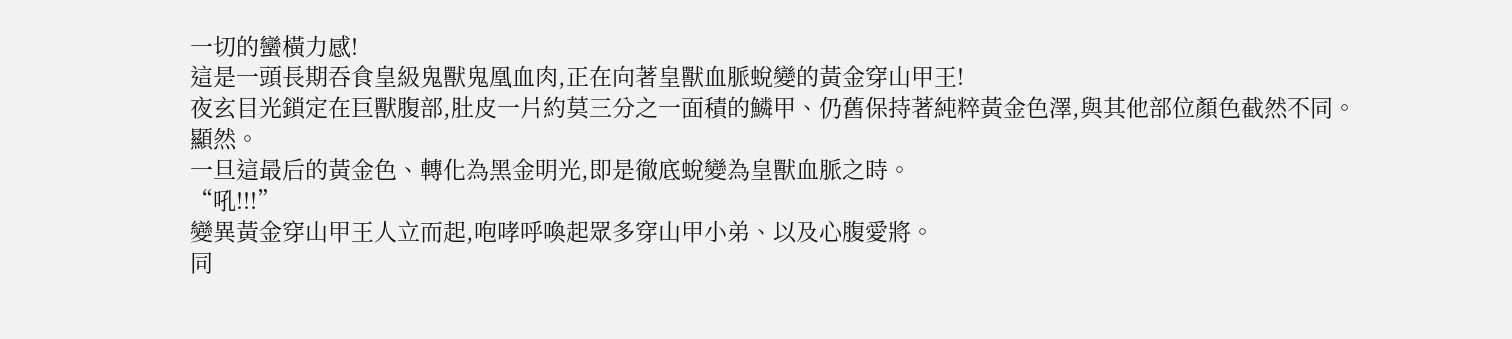一切的蠻橫力感!
這是一頭長期吞食皇級鬼獸鬼凰血肉,正在向著皇獸血脈蛻變的黃金穿山甲王!
夜玄目光鎖定在巨獸腹部,肚皮一片約莫三分之一面積的鱗甲、仍舊保持著純粹黃金色澤,與其他部位顏色截然不同。
顯然。
一旦這最后的黃金色、轉化為黑金明光,即是徹底蛻變為皇獸血脈之時。
“吼!!!”
變異黃金穿山甲王人立而起,咆哮呼喚起眾多穿山甲小弟、以及心腹愛將。
同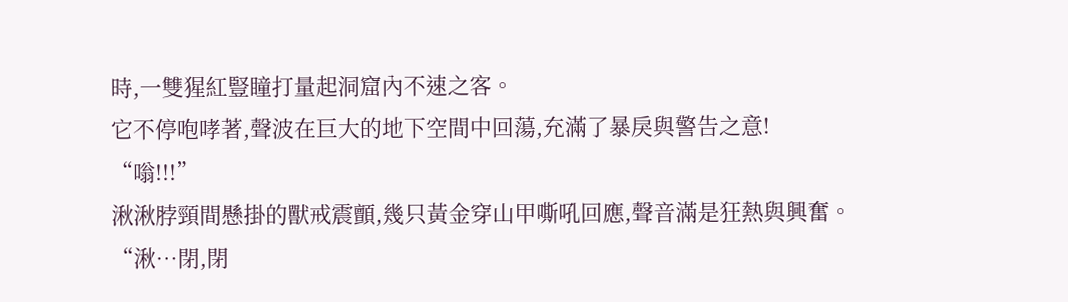時,一雙猩紅豎瞳打量起洞窟內不速之客。
它不停咆哮著,聲波在巨大的地下空間中回蕩,充滿了暴戾與警告之意!
“嗡!!!”
湫湫脖頸間懸掛的獸戒震顫,幾只黃金穿山甲嘶吼回應,聲音滿是狂熱與興奮。
“湫…閉,閉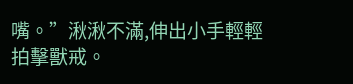嘴。”湫湫不滿,伸出小手輕輕拍擊獸戒。